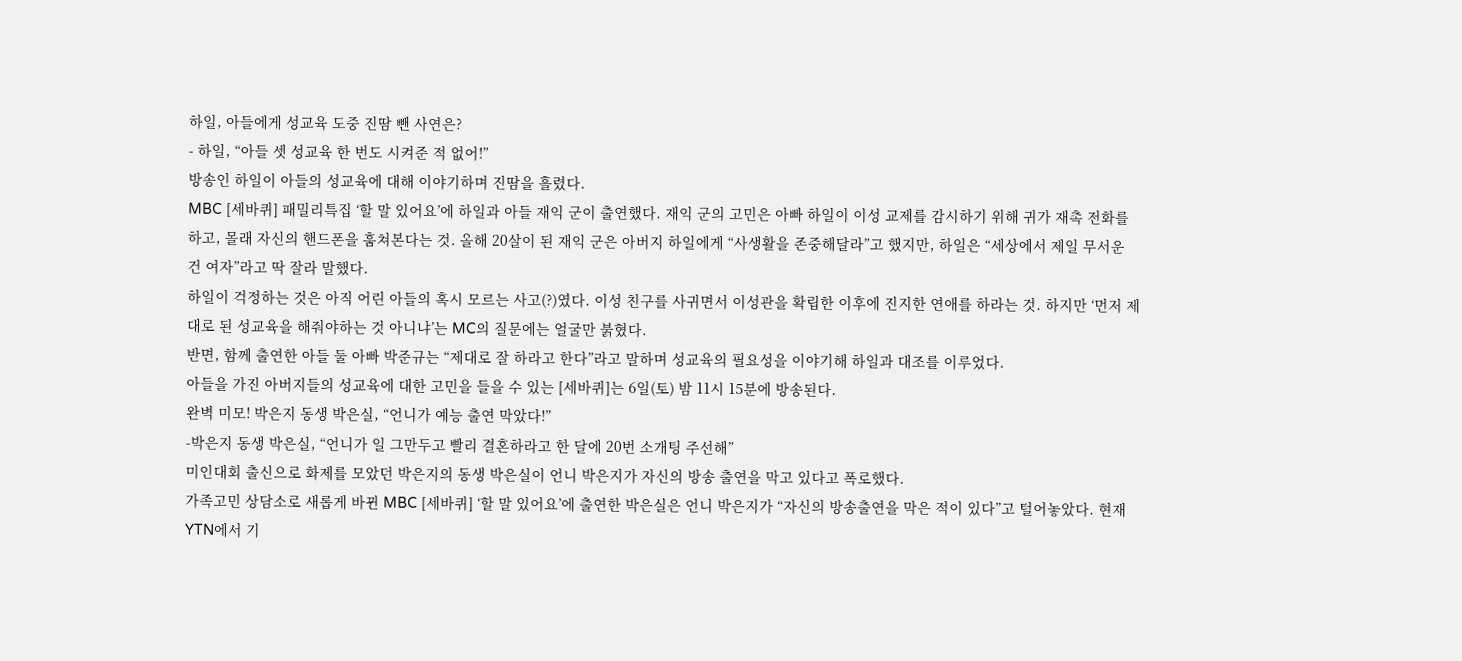하일, 아들에게 성교육 도중 진땀 뺀 사연은?
- 하일, “아들 셋 성교육 한 번도 시켜준 적 없어!”
방송인 하일이 아들의 성교육에 대해 이야기하며 진땀을 흘렸다.
MBC [세바퀴] 패밀리특집 ‘할 말 있어요’에 하일과 아들 재익 군이 출연했다. 재익 군의 고민은 아빠 하일이 이성 교제를 감시하기 위해 귀가 재촉 전화를 하고, 몰래 자신의 핸드폰을 훔쳐본다는 것. 올해 20살이 된 재익 군은 아버지 하일에게 “사생활을 존중해달라”고 했지만, 하일은 “세상에서 제일 무서운 건 여자”라고 딱 잘라 말했다.
하일이 걱정하는 것은 아직 어린 아들의 혹시 모르는 사고(?)였다. 이성 친구를 사귀면서 이성관을 확립한 이후에 진지한 연애를 하라는 것. 하지만 ‘먼저 제대로 된 성교육을 해줘야하는 것 아니냐’는 MC의 질문에는 얼굴만 붉혔다.
반면, 함께 출연한 아들 둘 아빠 박준규는 “제대로 잘 하라고 한다”라고 말하며 성교육의 필요성을 이야기해 하일과 대조를 이루었다.
아들을 가진 아버지들의 성교육에 대한 고민을 들을 수 있는 [세바퀴]는 6일(토) 밤 11시 15분에 방송된다.
완벽 미모! 박은지 동생 박은실, “언니가 예능 출연 막았다!”
-박은지 동생 박은실, “언니가 일 그만두고 빨리 결혼하라고 한 달에 20번 소개팅 주선해”
미인대회 출신으로 화제를 모았던 박은지의 동생 박은실이 언니 박은지가 자신의 방송 출연을 막고 있다고 폭로했다.
가족고민 상담소로 새롭게 바뀐 MBC [세바퀴] ‘할 말 있어요’에 출연한 박은실은 언니 박은지가 “자신의 방송출연을 막은 적이 있다”고 털어놓았다. 현재 YTN에서 기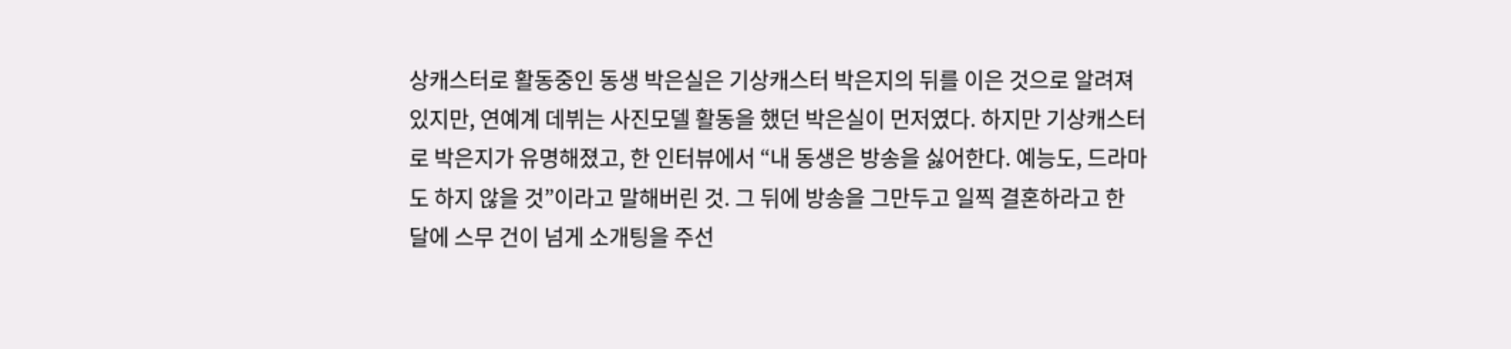상캐스터로 활동중인 동생 박은실은 기상캐스터 박은지의 뒤를 이은 것으로 알려져 있지만, 연예계 데뷔는 사진모델 활동을 했던 박은실이 먼저였다. 하지만 기상캐스터로 박은지가 유명해졌고, 한 인터뷰에서 “내 동생은 방송을 싫어한다. 예능도, 드라마도 하지 않을 것”이라고 말해버린 것. 그 뒤에 방송을 그만두고 일찍 결혼하라고 한 달에 스무 건이 넘게 소개팅을 주선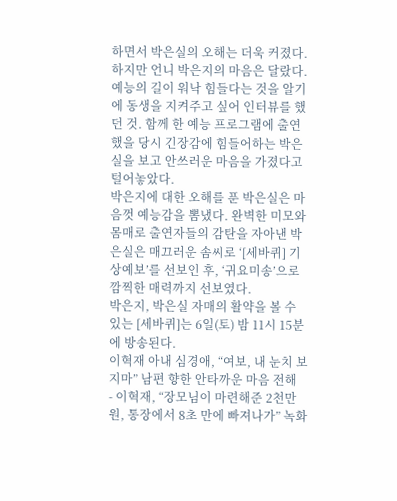하면서 박은실의 오해는 더욱 커졌다.
하지만 언니 박은지의 마음은 달랐다. 예능의 길이 워낙 힘들다는 것을 알기에 동생을 지켜주고 싶어 인터뷰를 했던 것. 함께 한 예능 프로그램에 출연했을 당시 긴장감에 힘들어하는 박은실을 보고 안쓰러운 마음을 가졌다고 털어놓았다.
박은지에 대한 오해를 푼 박은실은 마음껏 예능감을 뽐냈다. 완벽한 미모와 몸매로 출연자들의 감탄을 자아낸 박은실은 매끄러운 솜씨로 ‘[세바퀴] 기상예보’를 선보인 후, ‘귀요미송’으로 깜찍한 매력까지 선보였다.
박은지, 박은실 자매의 활약을 볼 수 있는 [세바퀴]는 6일(토) 밤 11시 15분에 방송된다.
이혁재 아내 심경애, “여보, 내 눈치 보지마” 남편 향한 안타까운 마음 전해
- 이혁재, “장모님이 마련해준 2천만 원, 통장에서 8초 만에 빠져나가” 녹화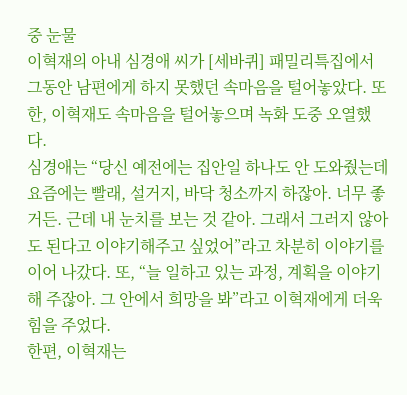중 눈물
이혁재의 아내 심경애 씨가 [세바퀴] 패밀리특집에서 그동안 남편에게 하지 못했던 속마음을 털어놓았다. 또한, 이혁재도 속마음을 털어놓으며 녹화 도중 오열했다.
심경애는 “당신 예전에는 집안일 하나도 안 도와줬는데 요즘에는 빨래, 설거지, 바닥 청소까지 하잖아. 너무 좋거든. 근데 내 눈치를 보는 것 같아. 그래서 그러지 않아도 된다고 이야기해주고 싶었어”라고 차분히 이야기를 이어 나갔다. 또, “늘 일하고 있는 과정, 계획을 이야기해 주잖아. 그 안에서 희망을 봐”라고 이혁재에게 더욱 힘을 주었다.
한편, 이혁재는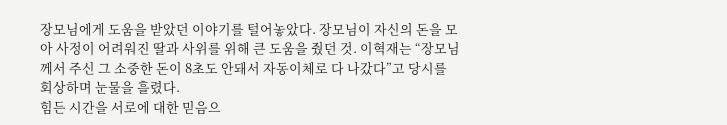장모님에게 도움을 받았던 이야기를 털어놓았다. 장모님이 자신의 돈을 모아 사정이 어려워진 딸과 사위를 위해 큰 도움을 줬던 것. 이혁재는 “장모님께서 주신 그 소중한 돈이 8초도 안돼서 자동이체로 다 나갔다”고 당시를 회상하며 눈물을 흘렸다.
힘든 시간을 서로에 대한 믿음으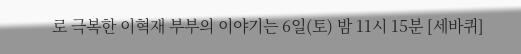로 극복한 이혁재 부부의 이야기는 6일(토) 밤 11시 15분 [세바퀴]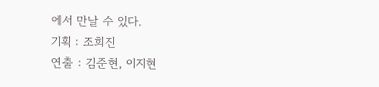에서 만날 수 있다.
기획 : 조희진
연출 : 김준현, 이지현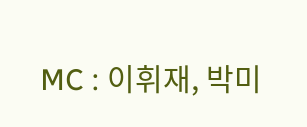MC : 이휘재, 박미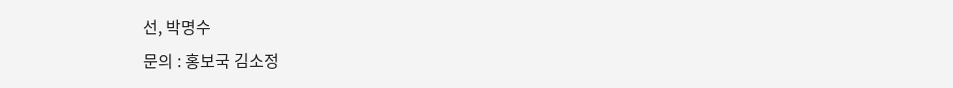선, 박명수
문의 : 홍보국 김소정